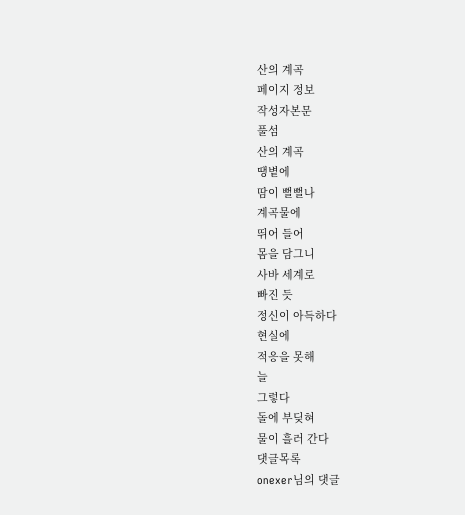산의 계곡
페이지 정보
작성자본문
풀섬
산의 계곡
땡볕에
땀이 뻘뻘나
계곡물에
뛰어 들어
몸을 담그니
사바 세계로
빠진 듯
정신이 아득하다
현실에
적응을 못해
늘
그렇다
돌에 부딪혀
물이 흘러 간다
댓글목록
onexer님의 댓글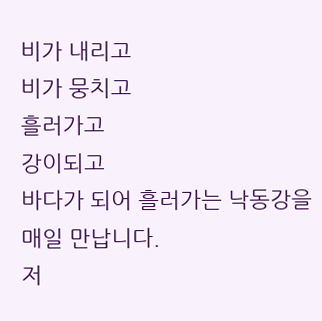비가 내리고
비가 뭉치고
흘러가고
강이되고
바다가 되어 흘러가는 낙동강을
매일 만납니다.
저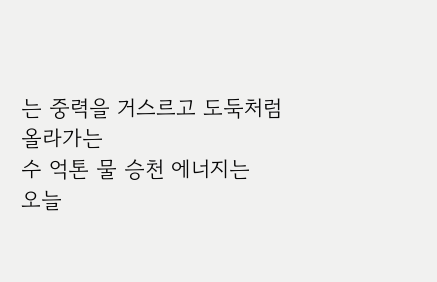는 중력을 거스르고 도둑처럼 올라가는
수 억톤 물 승천 에너지는
오늘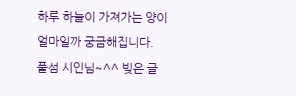하루 하늘이 가져가는 양이
얼마일까 궁금해집니다.
풀섬 시인님~^^ 빚은 글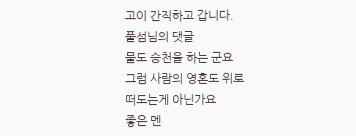고이 간직하고 갑니다.
풀섬님의 댓글
물도 승천을 하는 군요
그럼 사람의 영혼도 위로
떠도는게 아닌가요
좋은 멘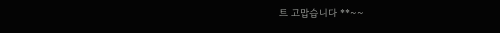트 고맙습니다 **~~